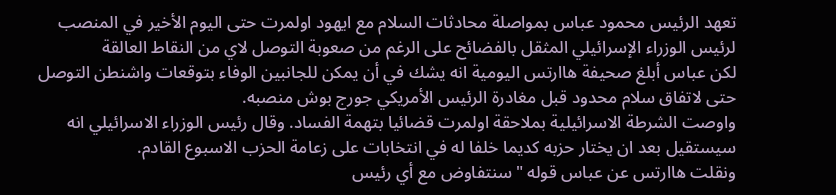تعهد الرئيس محمود عباس بمواصلة محادثات السلام مع ايهود اولمرت حتى اليوم الأخير في المنصب لرئيس الوزراء الإسرائيلي المثقل بالفضائح على الرغم من صعوبة التوصل لاي من النقاط العالقة
لكن عباس أبلغ صحيفة هاارتس اليومية انه يشك في أن يمكن للجانبين الوفاء بتوقعات واشنطن التوصل حتى لاتفاق سلام محدود قبل مغادرة الرئيس الأمريكي جورج بوش منصبه.
واوصت الشرطة الاسرائيلية بملاحقة اولمرت قضائيا بتهمة الفساد. وقال رئيس الوزراء الاسرائيلي انه سيستقيل بعد ان يختار حزبه كديما خلفا له في انتخابات على زعامة الحزب الاسبوع القادم.
ونقلت هاارتس عن عباس قوله "سنتفاوض مع أي رئيس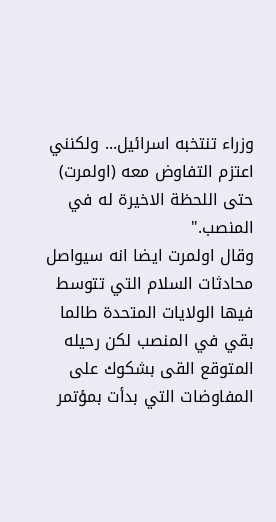وزراء تنتخبه اسرائيل... ولكنني اعتزم التفاوض معه (اولمرت) حتى اللحظة الاخيرة له في المنصب."
وقال اولمرت ايضا انه سيواصل محادثات السلام التي تتوسط فيها الولايات المتحدة طالما بقي في المنصب لكن رحيله المتوقع القى بشكوك على المفاوضات التي بدأت بمؤتمر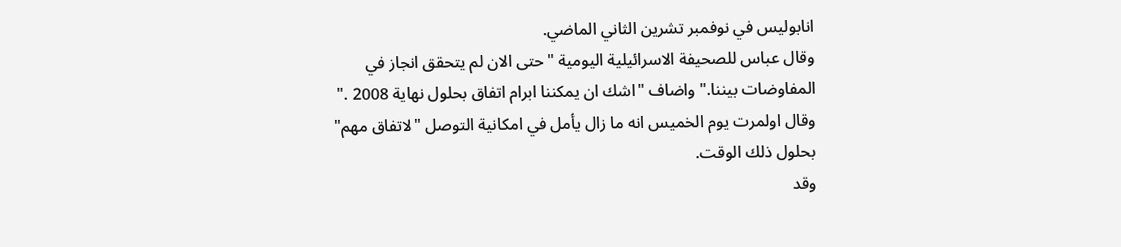انابوليس في نوفمبر تشرين الثاني الماضي.
وقال عباس للصحيفة الاسرائيلية اليومية "حتى الان لم يتحقق انجاز في المفاوضات بيننا." واضاف "اشك ان يمكننا ابرام اتفاق بحلول نهاية 2008 ."
وقال اولمرت يوم الخميس انه ما زال يأمل في امكانية التوصل "لاتفاق مهم" بحلول ذلك الوقت.
وقد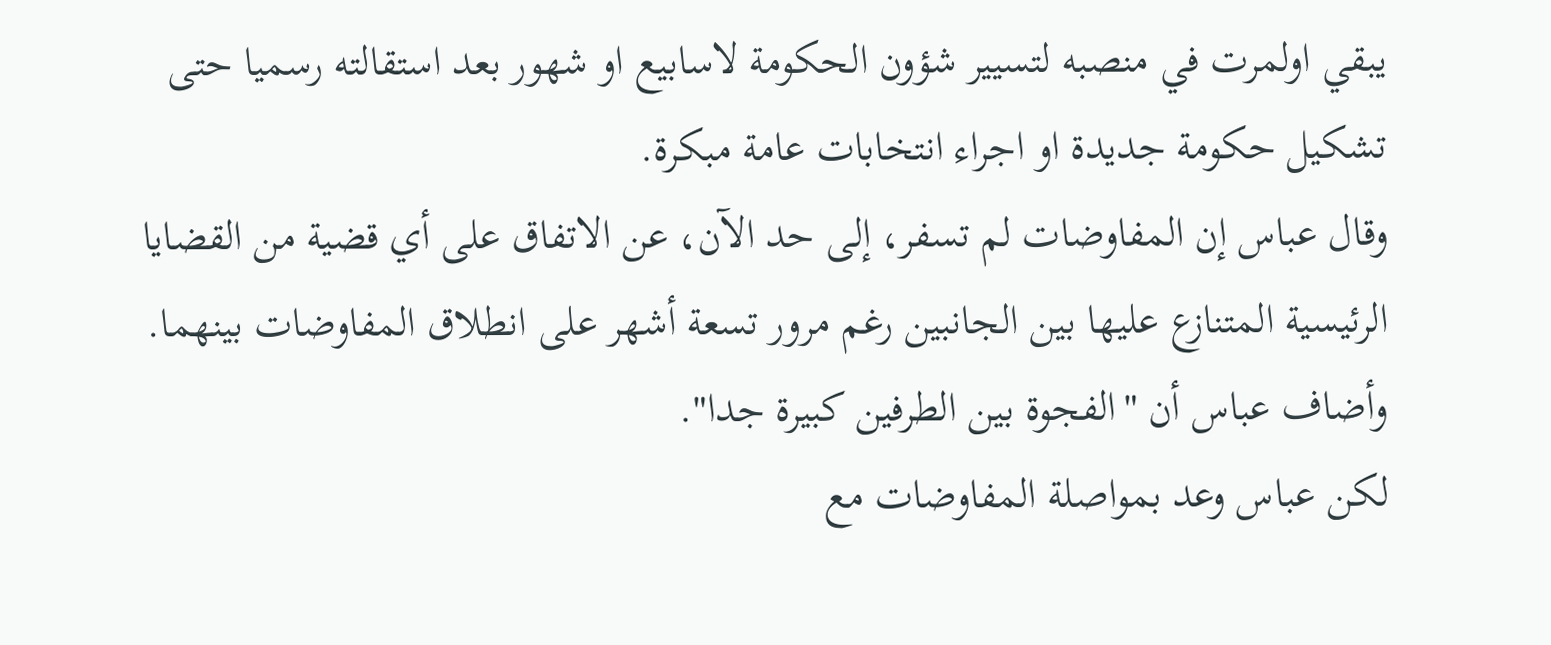يبقي اولمرت في منصبه لتسيير شؤون الحكومة لاسابيع او شهور بعد استقالته رسميا حتى تشكيل حكومة جديدة او اجراء انتخابات عامة مبكرة.
وقال عباس إن المفاوضات لم تسفر، إلى حد الآن، عن الاتفاق على أي قضية من القضايا الرئيسية المتنازع عليها بين الجانبين رغم مرور تسعة أشهر على انطلاق المفاوضات بينهما. وأضاف عباس أن "الفجوة بين الطرفين كبيرة جدا".
لكن عباس وعد بمواصلة المفاوضات مع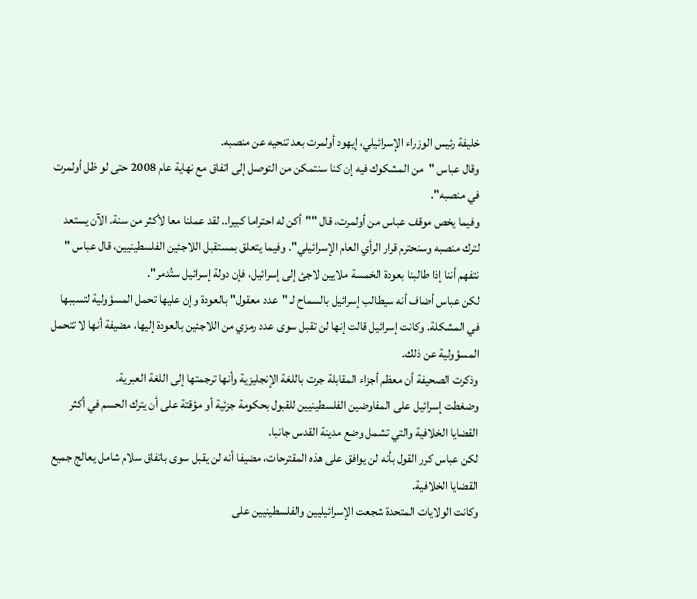خليفة رئيس الوزراء الإسرائيلي، إيهود أولمرت بعد تنحيه عن منصبه.
وقال عباس "من المشكوك فيه إن كنا سنتمكن من التوصل إلى اتفاق مع نهاية عام 2008 حتى لو ظل أولمرت في منصبه".
وفيما يخص موقف عباس من أولمرت، قال ""أكن له احتراما كبيرا.. لقد عملنا معا لأكثر من سنة. الآن يستعد لترك منصبه وسنحترم قرار الرأي العام الإسرائيلي". وفيما يتعلق بمستقبل اللاجئين الفلسطينيين، قال عباس " نتفهم أننا إذا طالبنا بعودة الخمسة ملايين لاجئ إلى إسرائيل، فإن دولة إسرائيل ستُدمر".
لكن عباس أضاف أنه سيطالب إسرائيل بالسماح لـ "عدد معقول" بالعودة وإن عليها تحمل المسؤولية لتسببها في المشكلة. وكانت إسرائيل قالت إنها لن تقبل سوى عدد رمزي من اللاجئين بالعودة إليها، مضيفة أنها لا تتحمل المسؤولية عن ذلك.
وذكرت الصحيفة أن معظم أجزاء المقابلة جرت باللغة الإنجليزية وأنها ترجمتها إلى اللغة العبرية.
وضغطت إسرائيل على المفاوضين الفلسطينيين للقبول بحكومة جزئية أو مؤقتة على أن يترك الحسم في أكثر القضايا الخلافية والتي تشمل وضع مدينة القدس جانبا.
لكن عباس كرر القول بأنه لن يوافق على هذه المقترحات، مضيفا أنه لن يقبل سوى باتفاق سلام شامل يعالج جميع القضايا الخلافية.
وكانت الولايات المتحدة شجعت الإسرائيليين والفلسطينيين على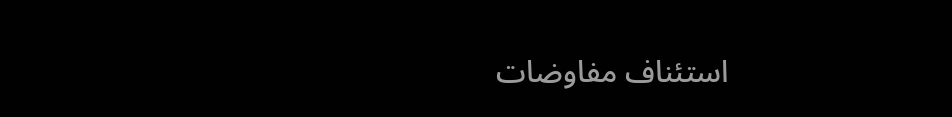استئناف مفاوضات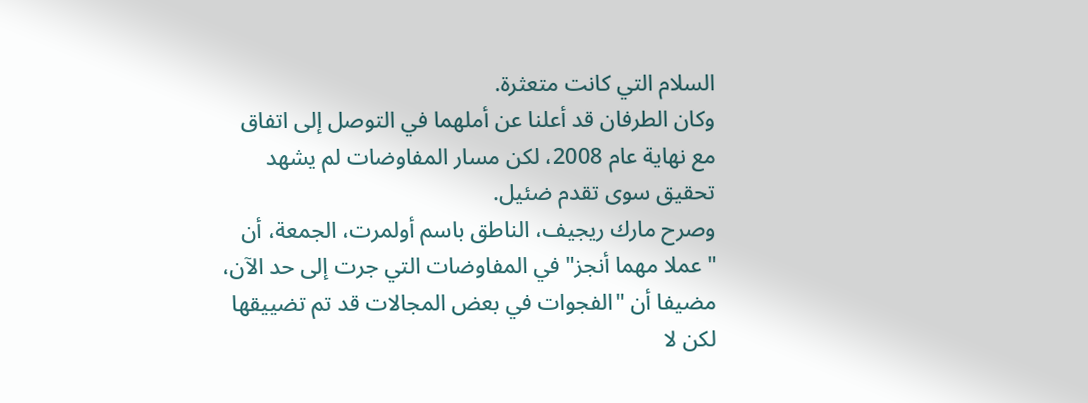السلام التي كانت متعثرة.
وكان الطرفان قد أعلنا عن أملهما في التوصل إلى اتفاق مع نهاية عام 2008، لكن مسار المفاوضات لم يشهد تحقيق سوى تقدم ضئيل.
وصرح مارك ريجيف، الناطق باسم أولمرت، الجمعة، أن "عملا مهما أنجز" في المفاوضات التي جرت إلى حد الآن، مضيفا أن "الفجوات في بعض المجالات قد تم تضييقها لكن لا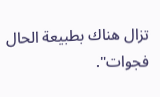تزال هناك بطبيعة الحال فجوات".